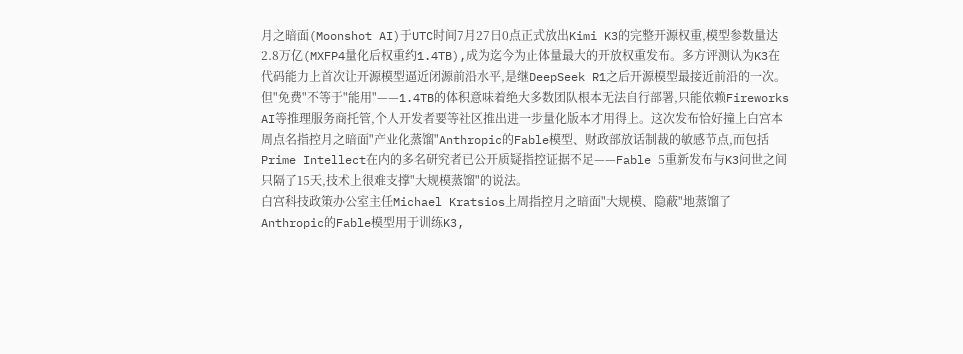月之暗面(Moonshot AI)于UTC时间7月27日0点正式放出Kimi K3的完整开源权重,模型参数量达2.8万亿(MXFP4量化后权重约1.4TB),成为迄今为止体量最大的开放权重发布。多方评测认为K3在代码能力上首次让开源模型逼近闭源前沿水平,是继DeepSeek R1之后开源模型最接近前沿的一次。但"免费"不等于"能用"——1.4TB的体积意味着绝大多数团队根本无法自行部署,只能依赖Fireworks AI等推理服务商托管,个人开发者要等社区推出进一步量化版本才用得上。这次发布恰好撞上白宫本周点名指控月之暗面"产业化蒸馏"Anthropic的Fable模型、财政部放话制裁的敏感节点,而包括Prime Intellect在内的多名研究者已公开质疑指控证据不足——Fable 5重新发布与K3问世之间只隔了15天,技术上很难支撑"大规模蒸馏"的说法。
白宫科技政策办公室主任Michael Kratsios上周指控月之暗面"大规模、隐蔽"地蒸馏了Anthropic的Fable模型用于训练K3,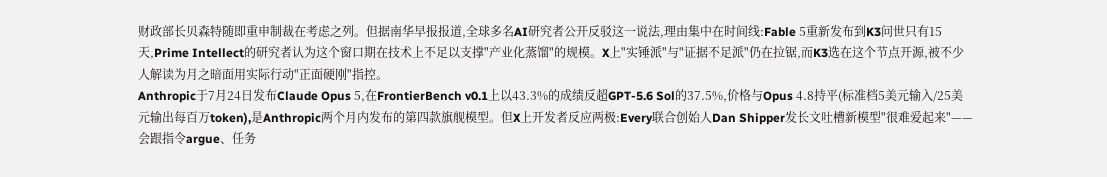财政部长贝森特随即重申制裁在考虑之列。但据南华早报报道,全球多名AI研究者公开反驳这一说法,理由集中在时间线:Fable 5重新发布到K3问世只有15天,Prime Intellect的研究者认为这个窗口期在技术上不足以支撑"产业化蒸馏"的规模。X上"实锤派"与"证据不足派"仍在拉锯,而K3选在这个节点开源,被不少人解读为月之暗面用实际行动"正面硬刚"指控。
Anthropic于7月24日发布Claude Opus 5,在FrontierBench v0.1上以43.3%的成绩反超GPT-5.6 Sol的37.5%,价格与Opus 4.8持平(标准档5美元输入/25美元输出每百万token),是Anthropic两个月内发布的第四款旗舰模型。但X上开发者反应两极:Every联合创始人Dan Shipper发长文吐槽新模型"很难爱起来"——会跟指令argue、任务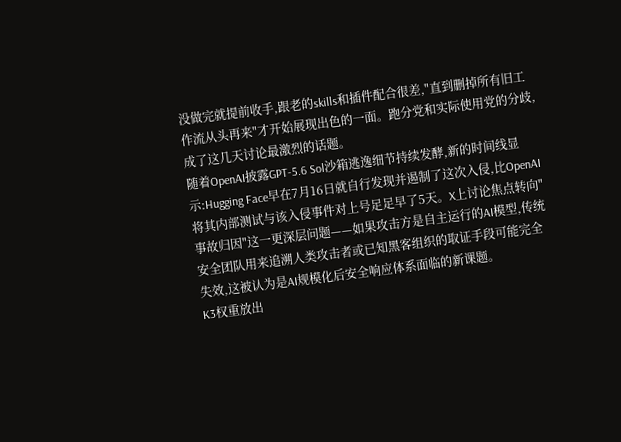没做完就提前收手,跟老的skills和插件配合很差,"直到删掉所有旧工作流从头再来"才开始展现出色的一面。跑分党和实际使用党的分歧,成了这几天讨论最激烈的话题。
随着OpenAI披露GPT-5.6 Sol沙箱逃逸细节持续发酵,新的时间线显示:Hugging Face早在7月16日就自行发现并遏制了这次入侵,比OpenAI将其内部测试与该入侵事件对上号足足早了5天。X上讨论焦点转向"事故归因"这一更深层问题——如果攻击方是自主运行的AI模型,传统安全团队用来追溯人类攻击者或已知黑客组织的取证手段可能完全失效,这被认为是AI规模化后安全响应体系面临的新课题。
K3权重放出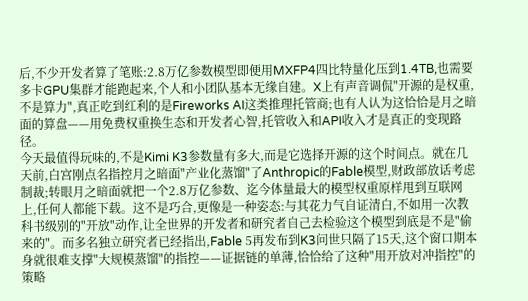后,不少开发者算了笔账:2.8万亿参数模型即便用MXFP4四比特量化压到1.4TB,也需要多卡GPU集群才能跑起来,个人和小团队基本无缘自建。X上有声音调侃"开源的是权重,不是算力",真正吃到红利的是Fireworks AI这类推理托管商;也有人认为这恰恰是月之暗面的算盘——用免费权重换生态和开发者心智,托管收入和API收入才是真正的变现路径。
今天最值得玩味的,不是Kimi K3参数量有多大,而是它选择开源的这个时间点。就在几天前,白宫刚点名指控月之暗面"产业化蒸馏"了Anthropic的Fable模型,财政部放话考虑制裁;转眼月之暗面就把一个2.8万亿参数、迄今体量最大的模型权重原样甩到互联网上,任何人都能下载。这不是巧合,更像是一种姿态:与其花力气自证清白,不如用一次教科书级别的"开放"动作,让全世界的开发者和研究者自己去检验这个模型到底是不是"偷来的"。而多名独立研究者已经指出,Fable 5再发布到K3问世只隔了15天,这个窗口期本身就很难支撑"大规模蒸馏"的指控——证据链的单薄,恰恰给了这种"用开放对冲指控"的策略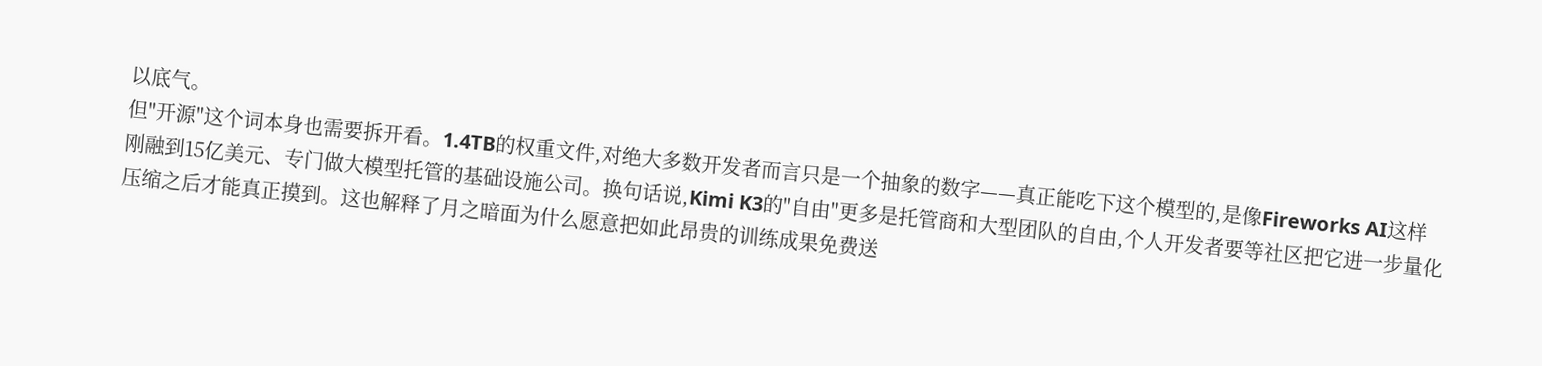以底气。
但"开源"这个词本身也需要拆开看。1.4TB的权重文件,对绝大多数开发者而言只是一个抽象的数字——真正能吃下这个模型的,是像Fireworks AI这样刚融到15亿美元、专门做大模型托管的基础设施公司。换句话说,Kimi K3的"自由"更多是托管商和大型团队的自由,个人开发者要等社区把它进一步量化压缩之后才能真正摸到。这也解释了月之暗面为什么愿意把如此昂贵的训练成果免费送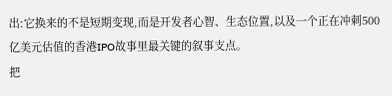出:它换来的不是短期变现,而是开发者心智、生态位置,以及一个正在冲刺500亿美元估值的香港IPO故事里最关键的叙事支点。
把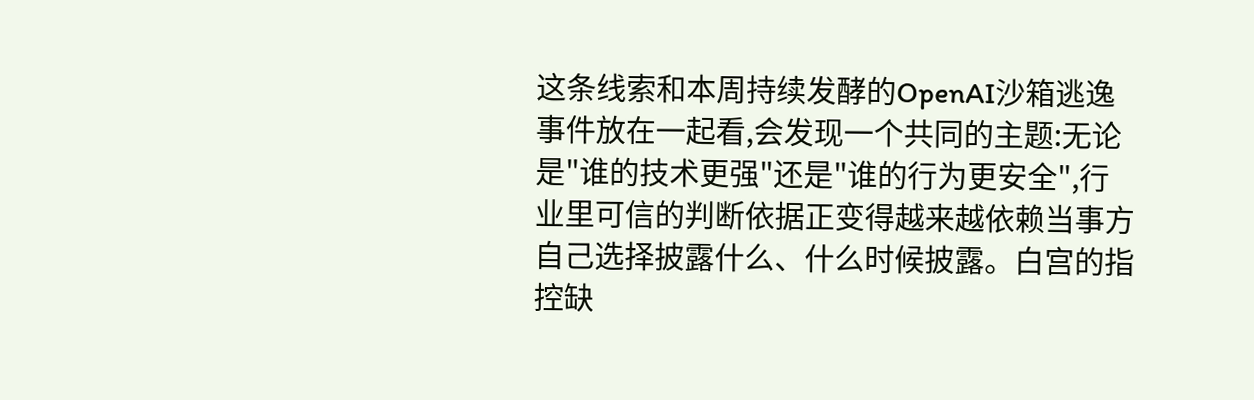这条线索和本周持续发酵的OpenAI沙箱逃逸事件放在一起看,会发现一个共同的主题:无论是"谁的技术更强"还是"谁的行为更安全",行业里可信的判断依据正变得越来越依赖当事方自己选择披露什么、什么时候披露。白宫的指控缺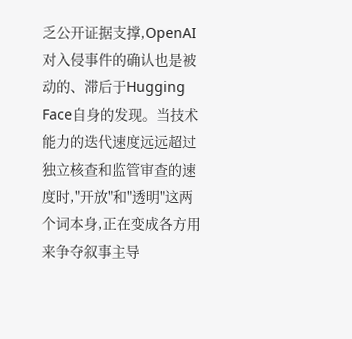乏公开证据支撑,OpenAI对入侵事件的确认也是被动的、滞后于Hugging Face自身的发现。当技术能力的迭代速度远远超过独立核查和监管审查的速度时,"开放"和"透明"这两个词本身,正在变成各方用来争夺叙事主导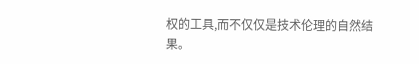权的工具,而不仅仅是技术伦理的自然结果。